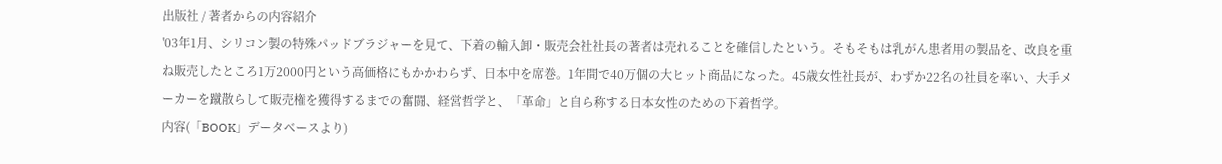出版社 / 著者からの内容紹介
'03年1月、シリコン製の特殊パッドブラジャーを見て、下着の輸入卸・販売会社社長の著者は売れることを確信したという。そもそもは乳がん患者用の製品を、改良を重ね販売したところ1万2000円という高価格にもかかわらず、日本中を席巻。1年間で40万個の大ヒット商品になった。45歳女性社長が、わずか22名の社員を率い、大手メーカーを蹴散らして販売権を獲得するまでの奮闘、経営哲学と、「革命」と自ら称する日本女性のための下着哲学。
内容(「BOOK」データベースより)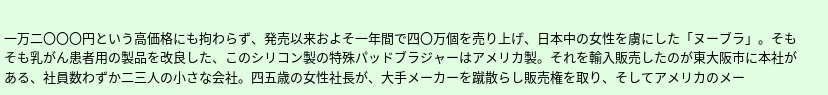一万二〇〇〇円という高価格にも拘わらず、発売以来およそ一年間で四〇万個を売り上げ、日本中の女性を虜にした「ヌーブラ」。そもそも乳がん患者用の製品を改良した、このシリコン製の特殊パッドブラジャーはアメリカ製。それを輸入販売したのが東大阪市に本社がある、社員数わずか二三人の小さな会社。四五歳の女性社長が、大手メーカーを蹴散らし販売権を取り、そしてアメリカのメー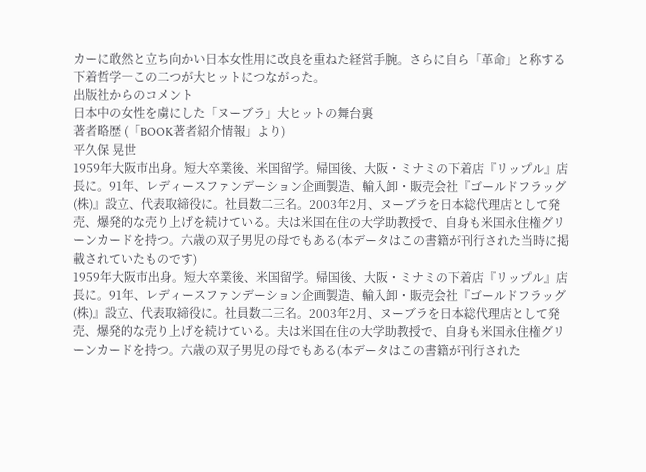カーに敢然と立ち向かい日本女性用に改良を重ねた経営手腕。さらに自ら「革命」と称する下着哲学―この二つが大ヒットにつながった。
出版社からのコメント
日本中の女性を虜にした「ヌーブラ」大ヒットの舞台裏
著者略歴 (「BOOK著者紹介情報」より)
平久保 晃世
1959年大阪市出身。短大卒業後、米国留学。帰国後、大阪・ミナミの下着店『リップル』店長に。91年、レディースファンデーション企画製造、輸入卸・販売会社『ゴールドフラッグ(株)』設立、代表取締役に。社員数二三名。2003年2月、ヌーブラを日本総代理店として発売、爆発的な売り上げを続けている。夫は米国在住の大学助教授で、自身も米国永住権グリーンカードを持つ。六歳の双子男児の母でもある(本データはこの書籍が刊行された当時に掲載されていたものです)
1959年大阪市出身。短大卒業後、米国留学。帰国後、大阪・ミナミの下着店『リップル』店長に。91年、レディースファンデーション企画製造、輸入卸・販売会社『ゴールドフラッグ(株)』設立、代表取締役に。社員数二三名。2003年2月、ヌーブラを日本総代理店として発売、爆発的な売り上げを続けている。夫は米国在住の大学助教授で、自身も米国永住権グリーンカードを持つ。六歳の双子男児の母でもある(本データはこの書籍が刊行された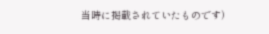当時に掲載されていたものです)